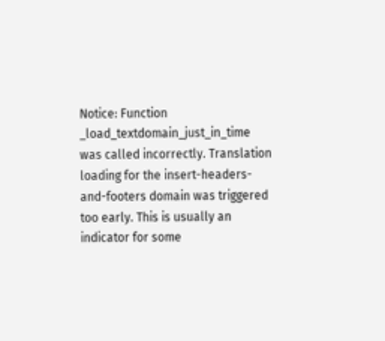Notice: Function _load_textdomain_just_in_time was called incorrectly. Translation loading for the insert-headers-and-footers domain was triggered too early. This is usually an indicator for some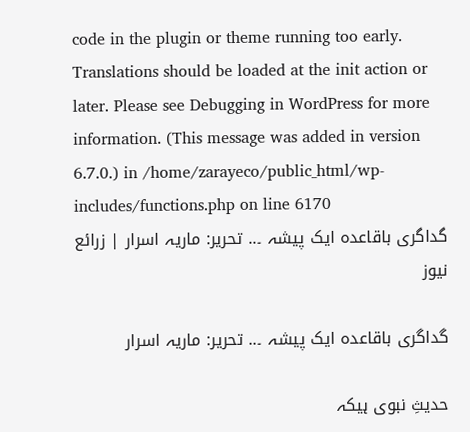code in the plugin or theme running too early. Translations should be loaded at the init action or later. Please see Debugging in WordPress for more information. (This message was added in version 6.7.0.) in /home/zarayeco/public_html/wp-includes/functions.php on line 6170
گداگری باقاعدہ ایک پیشہ ۔.. تحریر: ماریہ اسرار | زرائع نیوز

گداگری باقاعدہ ایک پیشہ ۔.. تحریر: ماریہ اسرار

حدیثِ نبوی ہیکہ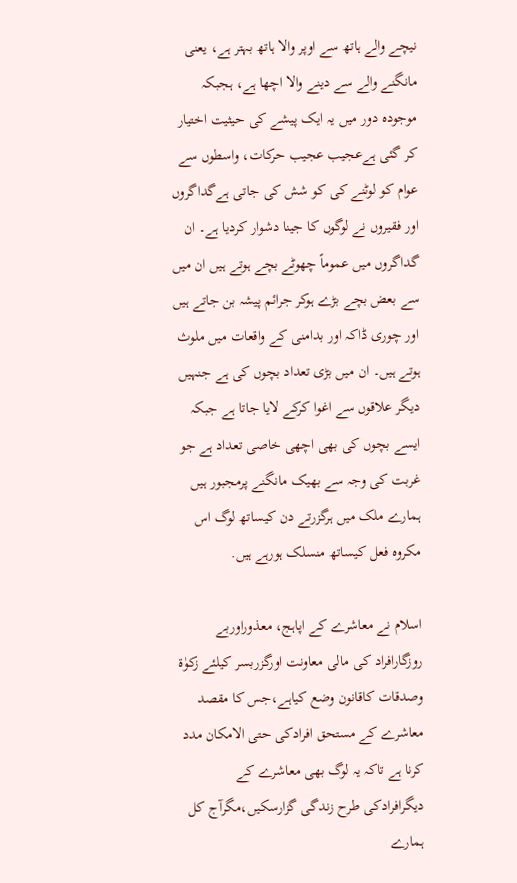نیچے والے ہاتھ سے اوپر والا ہاتھ بہتر ہے، یعنی مانگنے والے سے دینے والا اچھا ہے، ہجبکہ موجودہ دور میں یہ ایک پیشے کی حیثیت اختیار کر گئی ہےعجیب عجیب حرکات، واسطوں سے عوام کو لوٹنے کی کو شش کی جاتی ہےگداگروں اور فقیروں نے لوگوں کا جینا دشوار کردیا ہے۔ ان گداگروں میں عموماً چھوٹے بچے ہوتے ہیں ان میں سے بعض بچے بڑے ہوکر جرائم پیشہ بن جاتے ہیں اور چوری ڈاکہ اور بدامنی کے واقعات میں ملوث ہوتے ہیں۔ ان میں بڑی تعداد بچوں کی ہے جنہیں دیگر علاقوں سے اغوا کرکے لایا جاتا ہے جبکہ ایسے بچوں کی بھی اچھی خاصی تعداد ہے جو غربت کی وجہ سے بھیک مانگنے پرمجبور ہیں ہمارے ملک میں ہرگزرتے دن کیساتھ لوگ اس مکروہ فعل کیساتھ منسلک ہورہے ہیں.

اسلام نے معاشرے کے اپاہج، معذوراوربے روزگارافراد کی مالی معاونت اورگزربسر کیلئے زکوٰۃ وصدقات کاقانون وضع کیاہے،جس کا مقصد معاشرے کے مستحق افرادکی حتی الامکان مدد کرنا ہے تاکہ یہ لوگ بھی معاشرے کے دیگرافرادکی طرح زندگی گزارسکیں،مگرآج کل ہمارے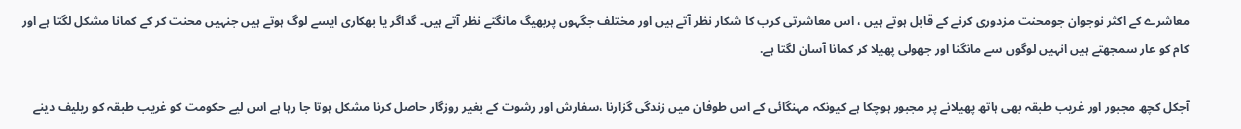معاشرے کے اکثر نوجوان جومحنت مزدوری کرنے کے قابل ہوتے ہیں ، اس معاشرتی کرب کا شکار نظر آتے ہیں اور مختلف جگہوں پربھیگ مانگتے نظر آتے ہیں۔ گداگر یا بھکاری ایسے لوگ ہوتے ہیں جنہیں محنت کر کے کمانا مشکل لگتا ہے اور کام کو عار سمجھتے ہیں انہیں لوگوں سے مانگنا اور جھولی پھیلا کر کمانا آسان لگتا ہے.

آجکل کچھ مجبور اور غریب طبقہ بھی ہاتھ پھیلانے پر مجبور ہوچکا ہے کیونکہ مہنگائی کے اس طوفان میں زندگی گزارنا ،سفارش اور رشوت کے بغیر روزگار حاصل کرنا مشکل ہوتا جا رہا ہے اس لیے حکومت کو غریب طبقہ کو ریلیف دینے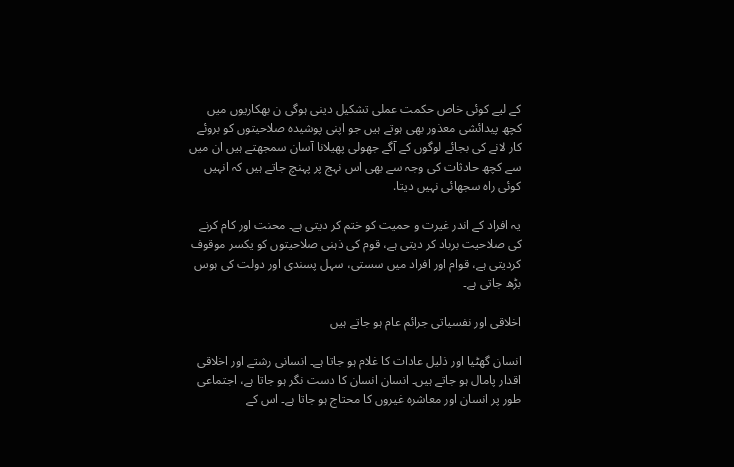کے لیے کوئی خاص حکمت عملی تشکیل دینی ہوگی ن بھکاریوں میں کچھ پیدائشی معذور بھی ہوتے ہیں جو اپنی پوشیدہ صلاحیتوں کو بروئے کار لانے کی بجائے لوگوں کے آگے جھولی پھیلانا آسان سمجھتے ہیں ان میں سے کچھ حادثات کی وجہ سے بھی اس نہج پر پہنچ جاتے ہیں کہ انہیں کوئی راہ سجھائی نہیں دیتا.

یہ افراد کے اندر غیرت و حمیت کو ختم کر دیتی ہے۔ محنت اور کام کرنے کی صلاحیت برباد کر دیتی ہے، قوم کی ذہنی صلاحیتوں کو یکسر موقوف کردیتی ہے، قوام اور افراد میں سستی، سہل پسندی اور دولت کی ہوس بڑھ جاتی ہے۔

اخلاقی اور نفسیاتی جرائم عام ہو جاتے ہیں

انسان گھٹیا اور ذلیل عادات کا غلام ہو جاتا ہے۔ انسانی رشتے اور اخلاقی اقدار پامال ہو جاتے ہیں۔ انسان انسان کا دست نگر ہو جاتا ہے، اجتماعی طور پر انسان اور معاشرہ غیروں کا محتاج ہو جاتا ہے۔ اس کے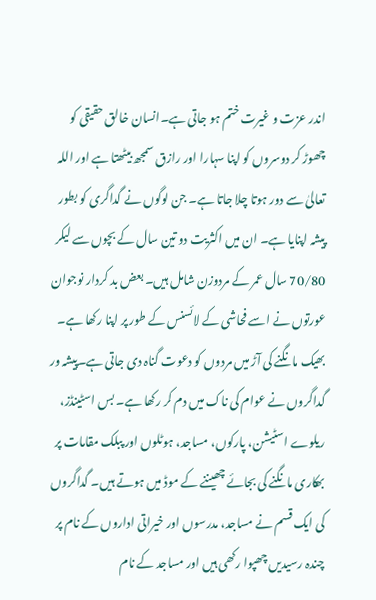اندر عزت و غیرت ختم ہو جاتی ہے۔انسان خالق حقیقی کو چھوڑ کر دوسروں کو اپنا سہارا اور رازق سمجھ بیٹھتا ہے اور اللہ تعالیٰ سے دور ہوتا چلا جاتا ہے۔ جن لوگوں نے گداگری کو بطور پیشہ اپنایا ہے۔ ان میں اکثریت دو تین سال کے بچوں سے لیکر 70/80 سال عمر کے مردوزن شامل ہیں۔ بعض بد کردار نوجوان عورتوں نے اسے فحاشی کے لائسنس کے طور پر اپنا رکھا ہے۔ بھیک مانگنے کی آڑ میں مردوں کو دعوت گناہ دی جاتی ہے۔پیشہ ور گداگروں نے عوام کی ناک میں دم کر رکھا ہے۔ بس اسٹینڈز، ریلوے اسٹیشن، پارکوں، مساجد، ہوٹلوں اور پبلک مقامات پر بھکاری مانگنے کی بجائے چھیننے کے موڈ میں ہوتے ہیں۔ گداگروں کی ایک قسم نے مساجد، مدرسوں اور خیراتی اداروں کے نام پر چندہ رسیدیں چھپوا رکھی ہیں اور مساجد کے نام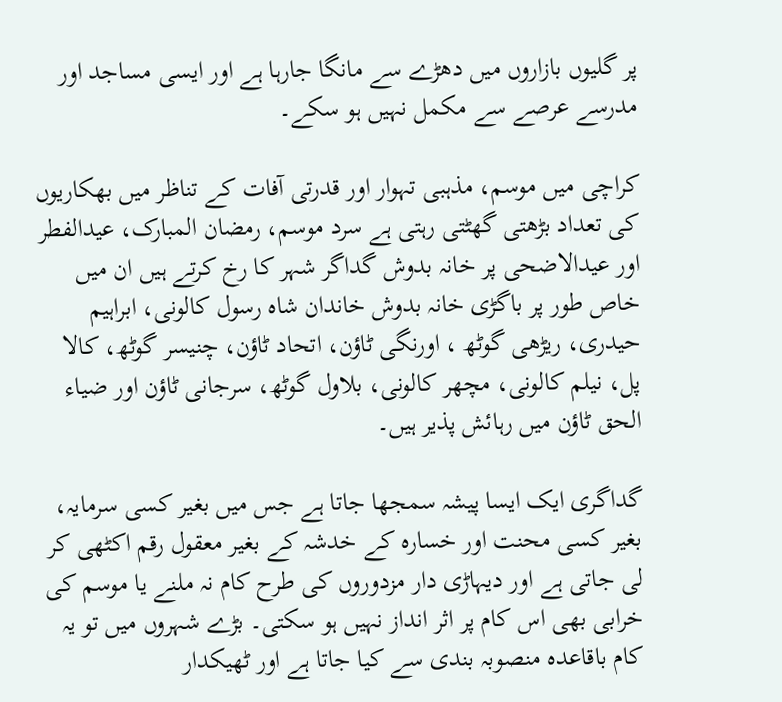پر گلیوں بازاروں میں دھڑے سے مانگا جارہا ہے اور ایسی مساجد اور مدرسے عرصے سے مکمل نہیں ہو سکے۔

کراچی میں موسم، مذہبی تہوار اور قدرتی آفات کے تناظر میں بھکاریوں کی تعداد بڑھتی گھٹتی رہتی ہے سرد موسم، رمضان المبارک، عیدالفطر اور عیدالاضحی پر خانہ بدوش گداگر شہر کا رخ کرتے ہیں ان میں خاص طور پر باگڑی خانہ بدوش خاندان شاہ رسول کالونی، ابراہیم حیدری، ریڑھی گوٹھ ، اورنگی ٹاؤن، اتحاد ٹاؤن، چنیسر گوٹھ، کالا پل، نیلم کالونی، مچھر کالونی، بلاول گوٹھ، سرجانی ٹاؤن اور ضیاء الحق ٹاؤن میں رہائش پذیر ہیں۔

گداگری ایک ایسا پیشہ سمجھا جاتا ہے جس میں بغیر کسی سرمایہ، بغیر کسی محنت اور خسارہ کے خدشہ کے بغیر معقول رقم اکٹھی کر لی جاتی ہے اور دیہاڑی دار مزدوروں کی طرح کام نہ ملنے یا موسم کی خرابی بھی اس کام پر اثر انداز نہیں ہو سکتی۔ بڑے شہروں میں تو یہ کام باقاعدہ منصوبہ بندی سے کیا جاتا ہے اور ٹھیکدار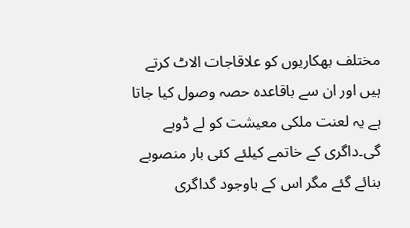مختلف بھکاریوں کو علاقاجات الاٹ کرتے ہیں اور ان سے باقاعدہ حصہ وصول کیا جاتا ہے یہ لعنت ملکی معیشت کو لے ڈوبے گی۔داگری کے خاتمے کیلئے کئی بار منصوبے بنائے گئے مگر اس کے باوجود گداگری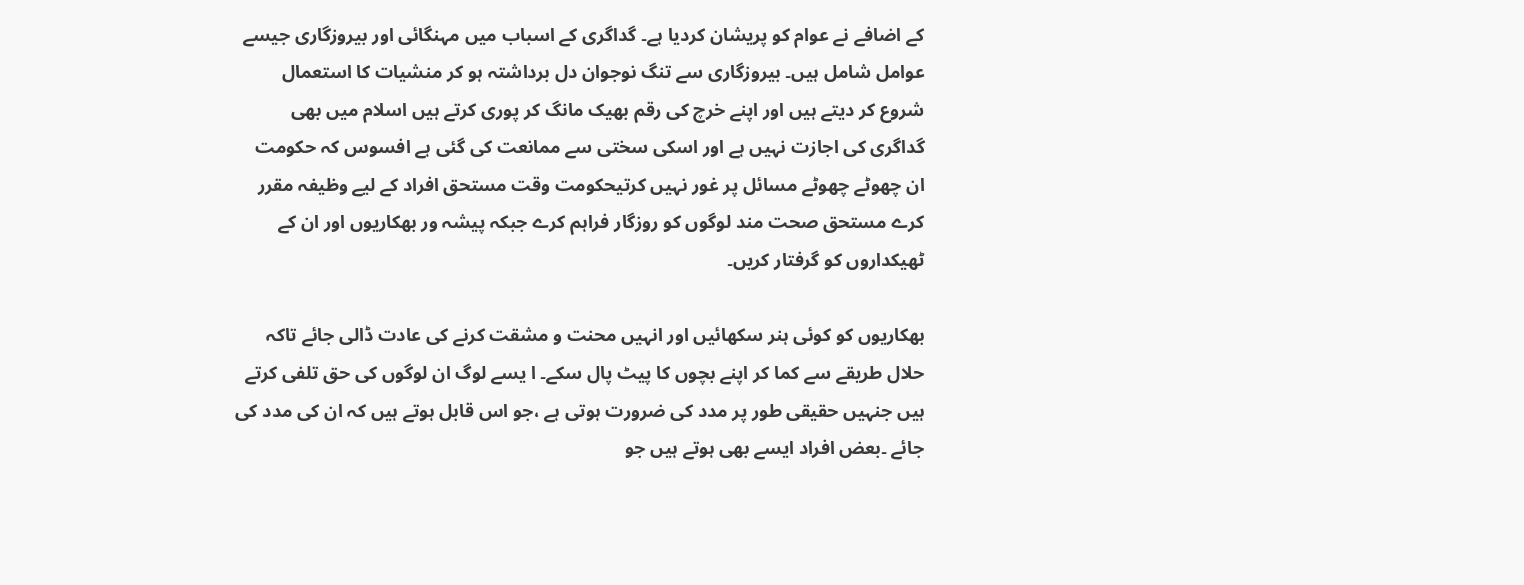کے اضافے نے عوام کو پریشان کردیا ہے۔ گداگری کے اسباب میں مہنگائی اور بیروزگاری جیسے عوامل شامل ہیں۔ بیروزگاری سے تنگ نوجوان دل برداشتہ ہو کر منشیات کا استعمال شروع کر دیتے ہیں اور اپنے خرچ کی رقم بھیک مانگ کر پوری کرتے ہیں اسلام میں بھی گداگری کی اجازت نہیں ہے اور اسکی سختی سے ممانعت کی گئی ہے افسوس کہ حکومت ان چھوٹے چھوٹے مسائل پر غور نہیں کرتیحکومت وقت مستحق افراد کے لیے وظیفہ مقرر کرے مستحق صحت مند لوگوں کو روزگار فراہم کرے جبکہ پیشہ ور بھکاریوں اور ان کے ٹھیکداروں کو گرفتار کریں۔

بھکاریوں کو کوئی ہنر سکھائیں اور انہیں محنت و مشقت کرنے کی عادت ڈالی جائے تاکہ حلال طریقے سے کما کر اپنے بچوں کا پیٹ پال سکے۔ ا یسے لوگ ان لوگوں کی حق تلفی کرتے ہیں جنہیں حقیقی طور پر مدد کی ضرورت ہوتی ہے ،جو اس قابل ہوتے ہیں کہ ان کی مدد کی جائے ۔بعض افراد ایسے بھی ہوتے ہیں جو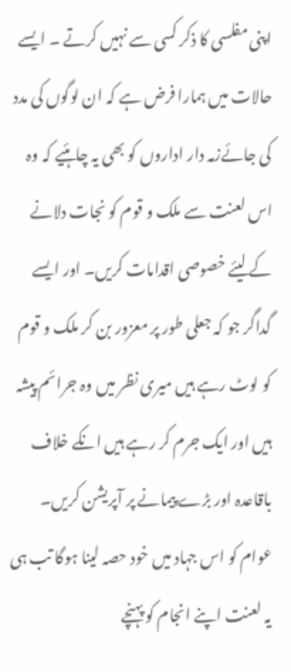اپنی مفلسی کا ذکر کسی سے نہیں کرتے ۔ ایسے حالات میں ہمارا فرض ہے کہ ان لوگوں کی مدد کی جائےزمہ دار اداروں کو بھی یہ چاہئیے کہ وہ اس لعنت سے ملک و قوم کو نجات دلانے کے لیئے خصوصی اقدامات کریں۔ اور ایسے گداگر جو کہ جعلی طور پر معزور بن کر ملک و قوم کو لوٹ رہے ہیں میری نظر میں وہ جرائم پیشہ ہیں اور ایک جرم کر رہے ہیں انکے خلاف باقاعدہ اور بڑے پیمانے پر آپریشن کریں۔ عوام کو اس جہاد میں خود حصہ لینا ہوگا تب ہی یہ لعنت اپنے انجام کو پہنچے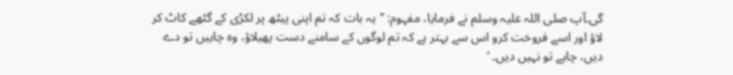گی۔آپ صلی اللہ علیہ وسلم نے فرمایا، مفہوم: ’’یہ بات کہ تم اپنی پیٹھ پر لکڑی کے گٹھے کاٹ کر لاؤ اور اسے فروخت کرو اس سے بہتر ہے کہ تم لوگوں کے سامنے دست پھیلاؤ، وہ چاہیں تو دے دیں، چاہے تو نہیں دیں۔ ‘